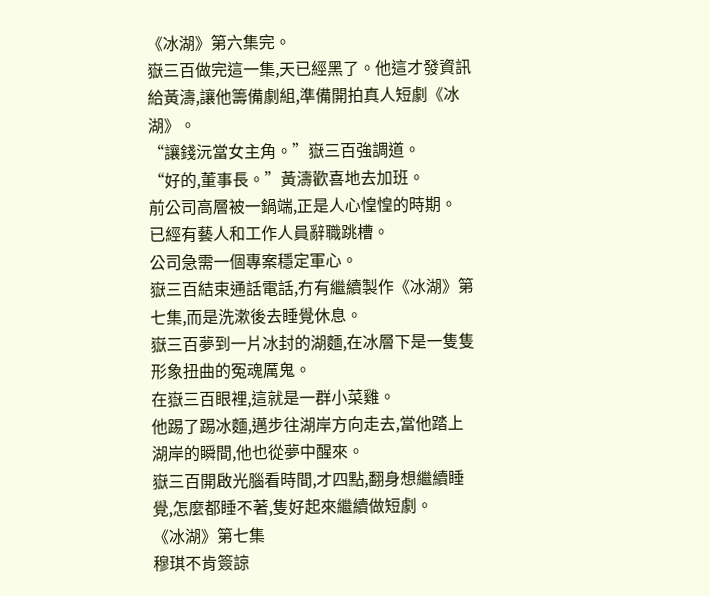《冰湖》第六集完。
嶽三百做完這一集,天已經黑了。他這才發資訊給黃濤,讓他籌備劇組,準備開拍真人短劇《冰湖》。
“讓錢沅當女主角。”嶽三百強調道。
“好的,董事長。”黃濤歡喜地去加班。
前公司高層被一鍋端,正是人心惶惶的時期。
已經有藝人和工作人員辭職跳槽。
公司急需一個專案穩定軍心。
嶽三百結束通話電話,冇有繼續製作《冰湖》第七集,而是洗漱後去睡覺休息。
嶽三百夢到一片冰封的湖麵,在冰層下是一隻隻形象扭曲的冤魂厲鬼。
在嶽三百眼裡,這就是一群小菜雞。
他踢了踢冰麵,邁步往湖岸方向走去,當他踏上湖岸的瞬間,他也從夢中醒來。
嶽三百開啟光腦看時間,才四點,翻身想繼續睡覺,怎麼都睡不著,隻好起來繼續做短劇。
《冰湖》第七集
穆琪不肯簽諒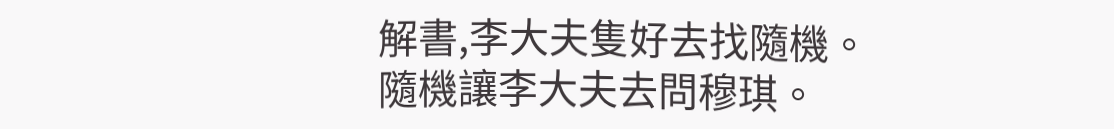解書,李大夫隻好去找隨機。
隨機讓李大夫去問穆琪。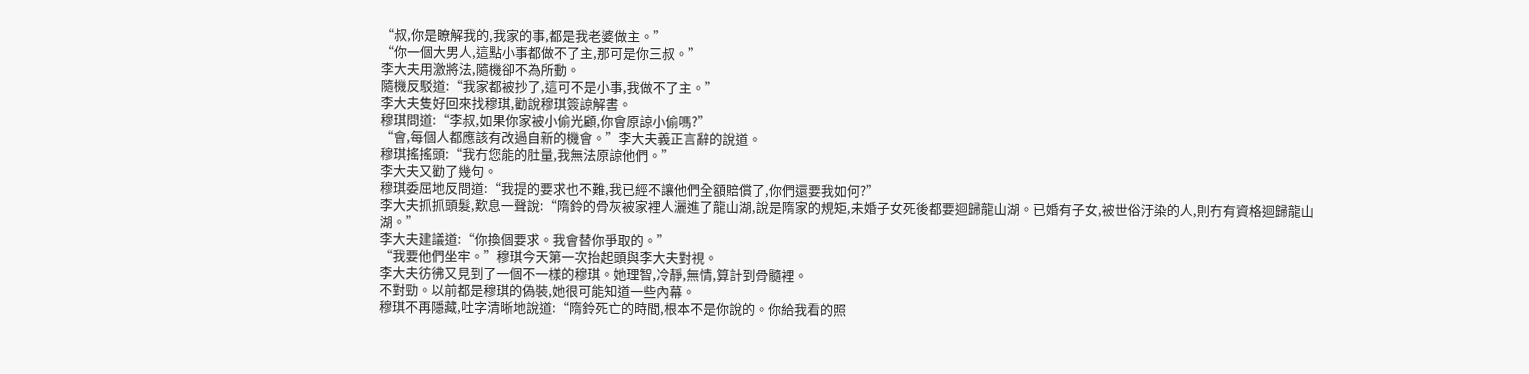“叔,你是瞭解我的,我家的事,都是我老婆做主。”
“你一個大男人,這點小事都做不了主,那可是你三叔。”
李大夫用激將法,隨機卻不為所動。
隨機反駁道:“我家都被抄了,這可不是小事,我做不了主。”
李大夫隻好回來找穆琪,勸說穆琪簽諒解書。
穆琪問道:“李叔,如果你家被小偷光顧,你會原諒小偷嗎?”
“會,每個人都應該有改過自新的機會。”李大夫義正言辭的說道。
穆琪搖搖頭:“我冇您能的肚量,我無法原諒他們。”
李大夫又勸了幾句。
穆琪委屈地反問道:“我提的要求也不難,我已經不讓他們全額賠償了,你們還要我如何?”
李大夫抓抓頭髮,歎息一聲說:“隋鈴的骨灰被家裡人灑進了龍山湖,說是隋家的規矩,未婚子女死後都要迴歸龍山湖。已婚有子女,被世俗汙染的人,則冇有資格迴歸龍山湖。”
李大夫建議道:“你換個要求。我會替你爭取的。”
“我要他們坐牢。”穆琪今天第一次抬起頭與李大夫對視。
李大夫彷彿又見到了一個不一樣的穆琪。她理智,冷靜,無情,算計到骨髓裡。
不對勁。以前都是穆琪的偽裝,她很可能知道一些內幕。
穆琪不再隱藏,吐字清晰地說道:“隋鈴死亡的時間,根本不是你說的。你給我看的照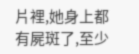片裡,她身上都有屍斑了,至少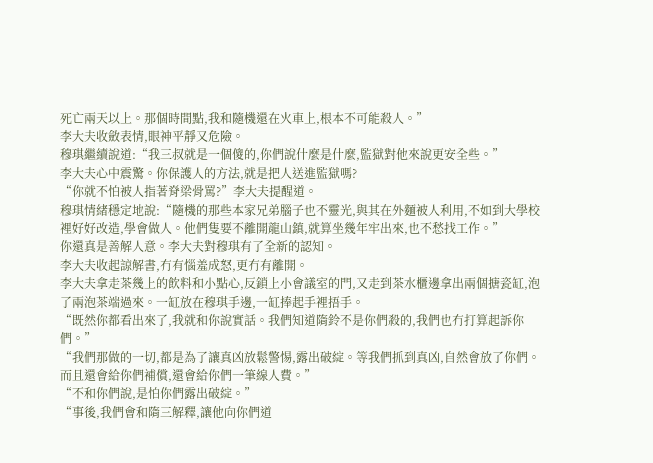死亡兩天以上。那個時間點,我和隨機還在火車上,根本不可能殺人。”
李大夫收斂表情,眼神平靜又危險。
穆琪繼續說道:“我三叔就是一個傻的,你們說什麼是什麼,監獄對他來說更安全些。”
李大夫心中震驚。你保護人的方法,就是把人送進監獄嗎?
“你就不怕被人指著脊梁骨罵?”李大夫提醒道。
穆琪情緒穩定地說:“隨機的那些本家兄弟腦子也不靈光,與其在外麵被人利用,不如到大學校裡好好改造,學會做人。他們隻要不離開龍山鎮,就算坐幾年牢出來,也不愁找工作。”
你還真是善解人意。李大夫對穆琪有了全新的認知。
李大夫收起諒解書,冇有惱羞成怒,更冇有離開。
李大夫拿走茶幾上的飲料和小點心,反鎖上小會議室的門,又走到茶水櫃邊拿出兩個搪瓷缸,泡了兩泡茶端過來。一缸放在穆琪手邊,一缸捧起手裡捂手。
“既然你都看出來了,我就和你說實話。我們知道隋鈴不是你們殺的,我們也冇打算起訴你們。”
“我們那做的一切,都是為了讓真凶放鬆警惕,露出破綻。等我們抓到真凶,自然會放了你們。而且還會給你們補償,還會給你們一筆線人費。”
“不和你們說,是怕你們露出破綻。”
“事後,我們會和隋三解釋,讓他向你們道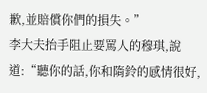歉,並賠償你們的損失。”
李大夫抬手阻止要罵人的穆琪,說道:“聽你的話,你和隋鈴的感情很好,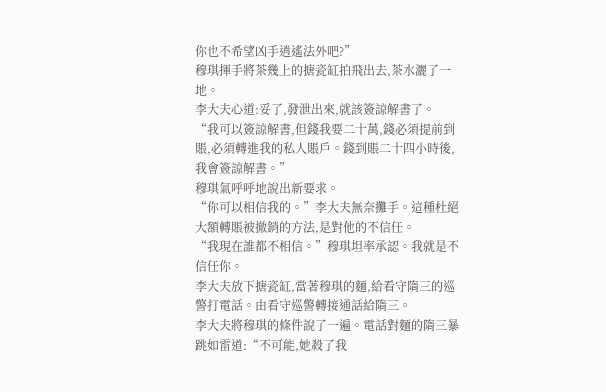你也不希望凶手逍遙法外吧?”
穆琪揮手將茶幾上的搪瓷缸拍飛出去,茶水灑了一地。
李大夫心道:妥了,發泄出來,就該簽諒解書了。
“我可以簽諒解書,但錢我要二十萬,錢必須提前到賬,必須轉進我的私人賬戶。錢到賬二十四小時後,我會簽諒解書。”
穆琪氣呼呼地說出新要求。
“你可以相信我的。”李大夫無奈攤手。這種杜絕大額轉賬被撤銷的方法,是對他的不信任。
“我現在誰都不相信。”穆琪坦率承認。我就是不信任你。
李大夫放下搪瓷缸,當著穆琪的麵,給看守隋三的巡警打電話。由看守巡警轉接通話給隋三。
李大夫將穆琪的條件說了一遍。電話對麵的隋三暴跳如雷道:“不可能,她殺了我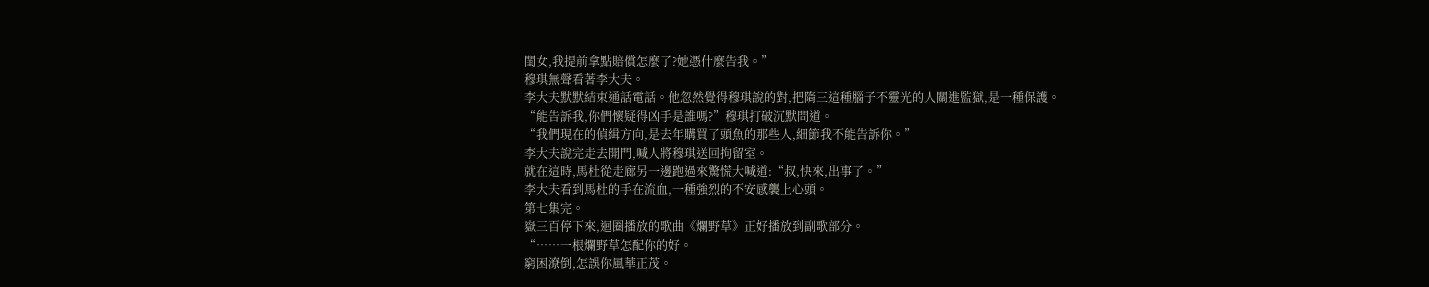閨女,我提前拿點賠償怎麼了?她憑什麼告我。”
穆琪無聲看著李大夫。
李大夫默默結束通話電話。他忽然覺得穆琪說的對,把隋三這種腦子不靈光的人關進監獄,是一種保護。
“能告訴我,你們懷疑得凶手是誰嗎?”穆琪打破沉默問道。
“我們現在的偵緝方向,是去年購買了頭魚的那些人,細節我不能告訴你。”
李大夫說完走去開門,喊人將穆琪送回拘留室。
就在這時,馬杜從走廊另一邊跑過來驚慌大喊道:“叔,快來,出事了。”
李大夫看到馬杜的手在流血,一種強烈的不安感襲上心頭。
第七集完。
嶽三百停下來,迴圈播放的歌曲《爛野草》正好播放到副歌部分。
“……一根爛野草怎配你的好。
窮困潦倒,怎誤你風華正茂。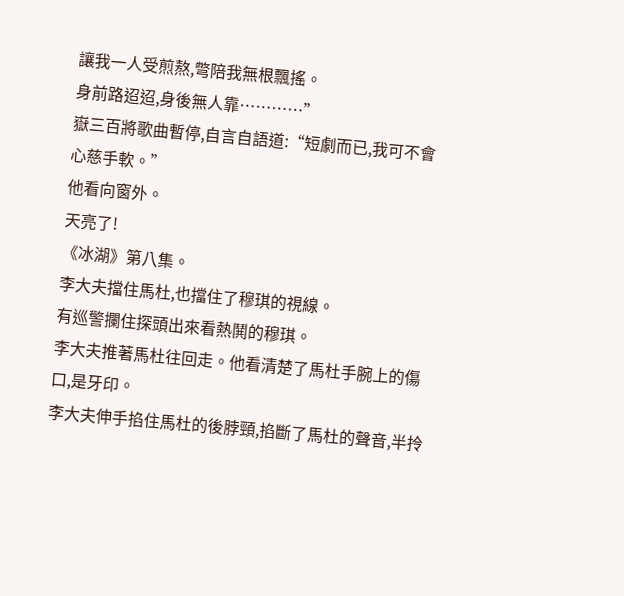讓我一人受煎熬,彆陪我無根飄搖。
身前路迢迢,身後無人靠…………”
嶽三百將歌曲暫停,自言自語道:“短劇而已,我可不會心慈手軟。”
他看向窗外。
天亮了!
《冰湖》第八集。
李大夫擋住馬杜,也擋住了穆琪的視線。
有巡警攔住探頭出來看熱鬨的穆琪。
李大夫推著馬杜往回走。他看清楚了馬杜手腕上的傷口,是牙印。
李大夫伸手掐住馬杜的後脖頸,掐斷了馬杜的聲音,半拎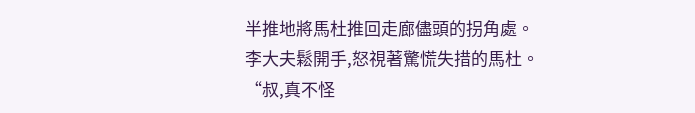半推地將馬杜推回走廊儘頭的拐角處。
李大夫鬆開手,怒視著驚慌失措的馬杜。
“叔,真不怪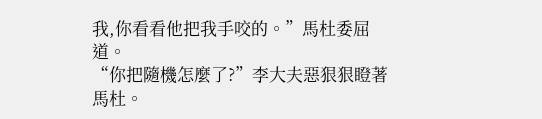我,你看看他把我手咬的。”馬杜委屈道。
“你把隨機怎麼了?”李大夫惡狠狠瞪著馬杜。